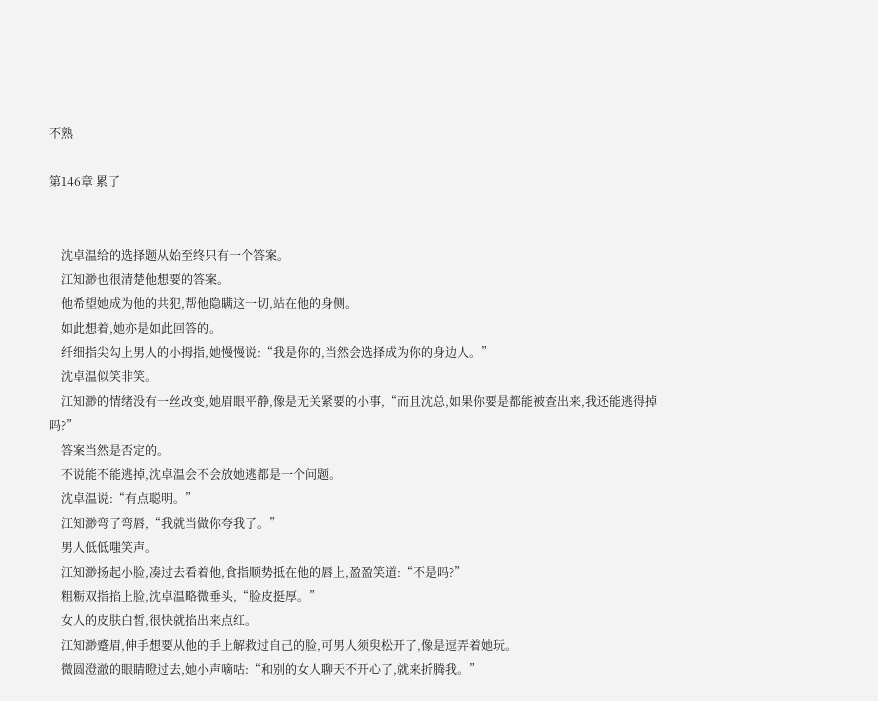不熟

第146章 累了


    沈卓温给的选择题从始至终只有一个答案。
    江知渺也很清楚他想要的答案。
    他希望她成为他的共犯,帮他隐瞒这一切,站在他的身侧。
    如此想着,她亦是如此回答的。
    纤细指尖勾上男人的小拇指,她慢慢说:“我是你的,当然会选择成为你的身边人。”
    沈卓温似笑非笑。
    江知渺的情绪没有一丝改变,她眉眼平静,像是无关紧要的小事,“而且沈总,如果你要是都能被查出来,我还能逃得掉吗?”
    答案当然是否定的。
    不说能不能逃掉,沈卓温会不会放她逃都是一个问题。
    沈卓温说:“有点聪明。”
    江知渺弯了弯唇,“我就当做你夸我了。”
    男人低低嗤笑声。
    江知渺扬起小脸,凑过去看着他,食指顺势抵在他的唇上,盈盈笑道:“不是吗?”
    粗粝双指掐上脸,沈卓温略微垂头,“脸皮挺厚。”
    女人的皮肤白皙,很快就掐出来点红。
    江知渺蹙眉,伸手想要从他的手上解救过自己的脸,可男人须臾松开了,像是逗弄着她玩。
    微圆澄澈的眼睛瞪过去,她小声嘀咕:“和别的女人聊天不开心了,就来折腾我。”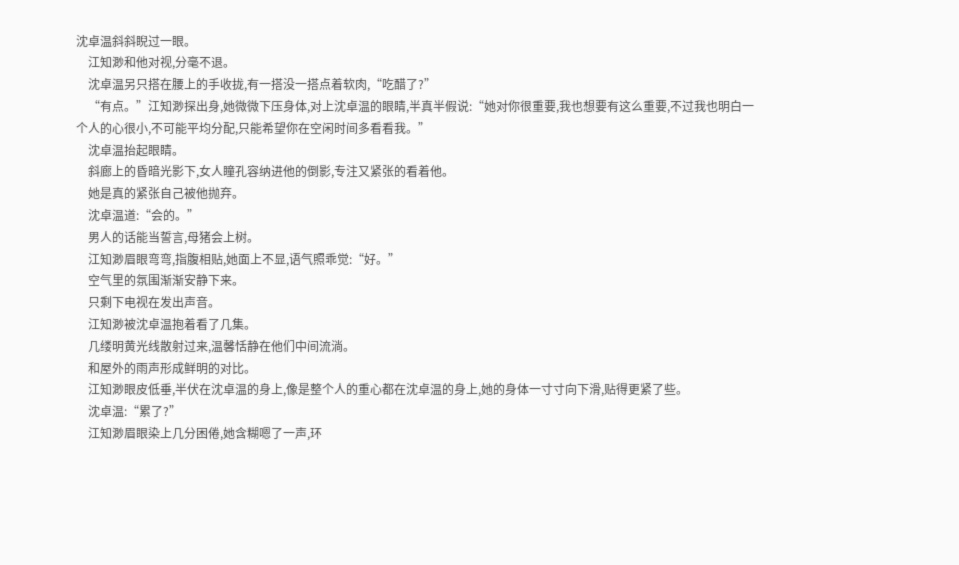沈卓温斜斜睨过一眼。
    江知渺和他对视,分毫不退。
    沈卓温另只搭在腰上的手收拢,有一搭没一搭点着软肉,“吃醋了?”
    “有点。”江知渺探出身,她微微下压身体,对上沈卓温的眼睛,半真半假说:“她对你很重要,我也想要有这么重要,不过我也明白一个人的心很小,不可能平均分配,只能希望你在空闲时间多看看我。”
    沈卓温抬起眼睛。
    斜廊上的昏暗光影下,女人瞳孔容纳进他的倒影,专注又紧张的看着他。
    她是真的紧张自己被他抛弃。
    沈卓温道:“会的。”
    男人的话能当誓言,母猪会上树。
    江知渺眉眼弯弯,指腹相贴,她面上不显,语气照乖觉:“好。”
    空气里的氛围渐渐安静下来。
    只剩下电视在发出声音。
    江知渺被沈卓温抱着看了几集。
    几缕明黄光线散射过来,温馨恬静在他们中间流淌。
    和屋外的雨声形成鲜明的对比。
    江知渺眼皮低垂,半伏在沈卓温的身上,像是整个人的重心都在沈卓温的身上,她的身体一寸寸向下滑,贴得更紧了些。
    沈卓温:“累了?”
    江知渺眉眼染上几分困倦,她含糊嗯了一声,环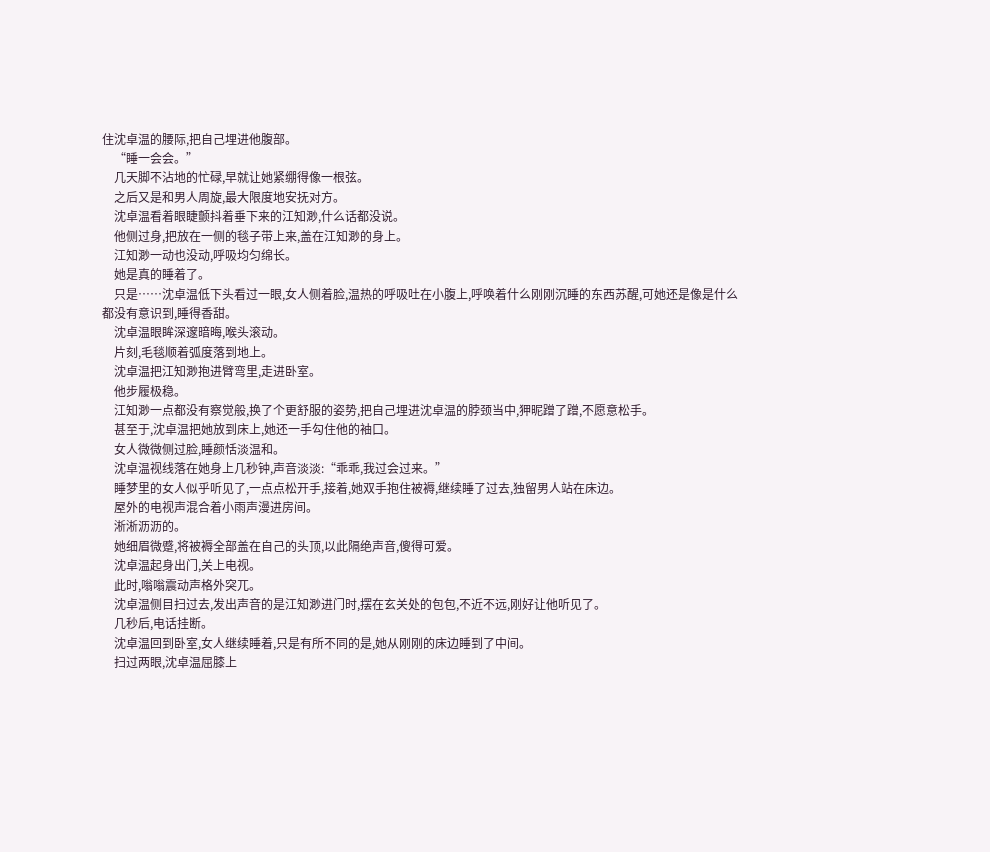住沈卓温的腰际,把自己埋进他腹部。
    “睡一会会。”
    几天脚不沾地的忙碌,早就让她紧绷得像一根弦。
    之后又是和男人周旋,最大限度地安抚对方。
    沈卓温看着眼睫颤抖着垂下来的江知渺,什么话都没说。
    他侧过身,把放在一侧的毯子带上来,盖在江知渺的身上。
    江知渺一动也没动,呼吸均匀绵长。
    她是真的睡着了。
    只是……沈卓温低下头看过一眼,女人侧着脸,温热的呼吸吐在小腹上,呼唤着什么刚刚沉睡的东西苏醒,可她还是像是什么都没有意识到,睡得香甜。
    沈卓温眼眸深邃暗晦,喉头滚动。
    片刻,毛毯顺着弧度落到地上。
    沈卓温把江知渺抱进臂弯里,走进卧室。
    他步履极稳。
    江知渺一点都没有察觉般,换了个更舒服的姿势,把自己埋进沈卓温的脖颈当中,狎昵蹭了蹭,不愿意松手。
    甚至于,沈卓温把她放到床上,她还一手勾住他的袖口。
    女人微微侧过脸,睡颜恬淡温和。
    沈卓温视线落在她身上几秒钟,声音淡淡:“乖乖,我过会过来。”
    睡梦里的女人似乎听见了,一点点松开手,接着,她双手抱住被褥,继续睡了过去,独留男人站在床边。
    屋外的电视声混合着小雨声漫进房间。
    淅淅沥沥的。
    她细眉微蹙,将被褥全部盖在自己的头顶,以此隔绝声音,傻得可爱。
    沈卓温起身出门,关上电视。
    此时,嗡嗡震动声格外突兀。
    沈卓温侧目扫过去,发出声音的是江知渺进门时,摆在玄关处的包包,不近不远,刚好让他听见了。
    几秒后,电话挂断。
    沈卓温回到卧室,女人继续睡着,只是有所不同的是,她从刚刚的床边睡到了中间。
    扫过两眼,沈卓温屈膝上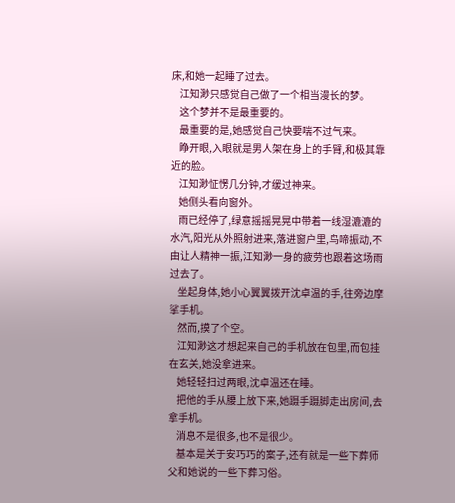床,和她一起睡了过去。
    江知渺只感觉自己做了一个相当漫长的梦。
    这个梦并不是最重要的。
    最重要的是,她感觉自己快要喘不过气来。
    睁开眼,入眼就是男人架在身上的手臂,和极其靠近的脸。
    江知渺怔愣几分钟,才缓过神来。
    她侧头看向窗外。
    雨已经停了,绿意摇摇晃晃中带着一线湿漉漉的水汽,阳光从外照射进来,落进窗户里,鸟啼振动,不由让人精神一振,江知渺一身的疲劳也跟着这场雨过去了。
    坐起身体,她小心翼翼拨开沈卓温的手,往旁边摩挲手机。
    然而,摸了个空。
    江知渺这才想起来自己的手机放在包里,而包挂在玄关,她没拿进来。
    她轻轻扫过两眼,沈卓温还在睡。
    把他的手从腰上放下来,她蹑手蹑脚走出房间,去拿手机。
    消息不是很多,也不是很少。
    基本是关于安巧巧的案子,还有就是一些下葬师父和她说的一些下葬习俗。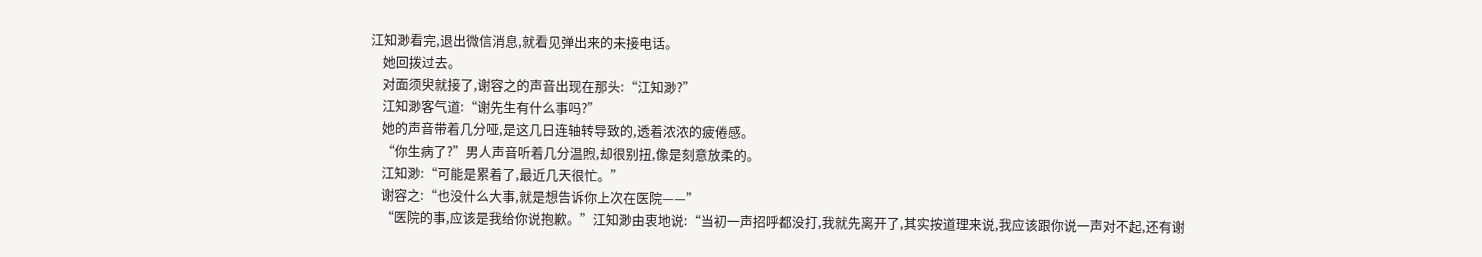江知渺看完,退出微信消息,就看见弹出来的未接电话。
    她回拨过去。
    对面须臾就接了,谢容之的声音出现在那头:“江知渺?”
    江知渺客气道:“谢先生有什么事吗?”
    她的声音带着几分哑,是这几日连轴转导致的,透着浓浓的疲倦感。
    “你生病了?”男人声音听着几分温煦,却很别扭,像是刻意放柔的。
    江知渺:“可能是累着了,最近几天很忙。”
    谢容之:“也没什么大事,就是想告诉你上次在医院——”
    “医院的事,应该是我给你说抱歉。”江知渺由衷地说:“当初一声招呼都没打,我就先离开了,其实按道理来说,我应该跟你说一声对不起,还有谢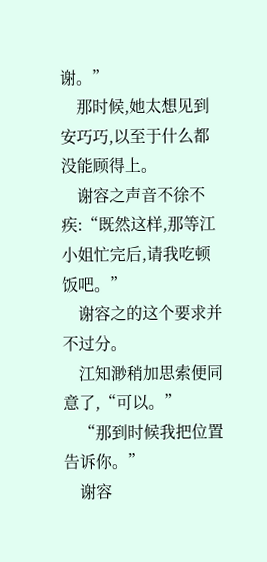谢。”
    那时候,她太想见到安巧巧,以至于什么都没能顾得上。
    谢容之声音不徐不疾:“既然这样,那等江小姐忙完后,请我吃顿饭吧。”
    谢容之的这个要求并不过分。
    江知渺稍加思索便同意了,“可以。”
    “那到时候我把位置告诉你。”
    谢容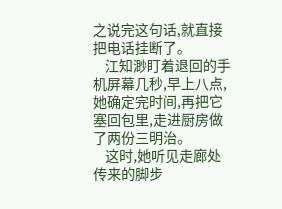之说完这句话,就直接把电话挂断了。
    江知渺盯着退回的手机屏幕几秒,早上八点,她确定完时间,再把它塞回包里,走进厨房做了两份三明治。
    这时,她听见走廊处传来的脚步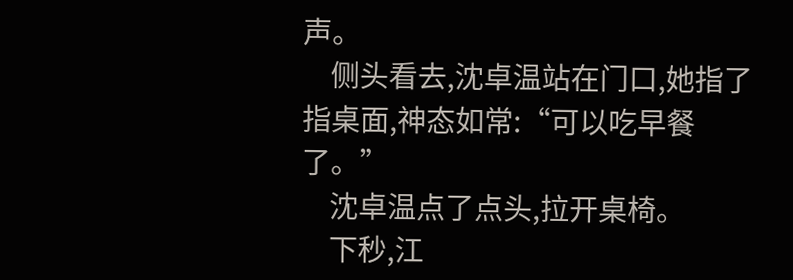声。
    侧头看去,沈卓温站在门口,她指了指桌面,神态如常:“可以吃早餐了。”
    沈卓温点了点头,拉开桌椅。
    下秒,江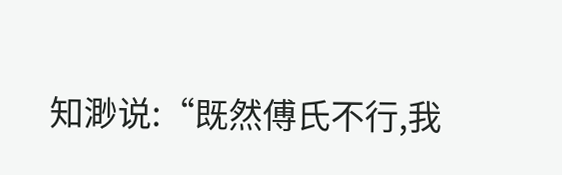知渺说:“既然傅氏不行,我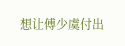想让傅少虞付出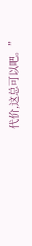代价,这总可以吧。”